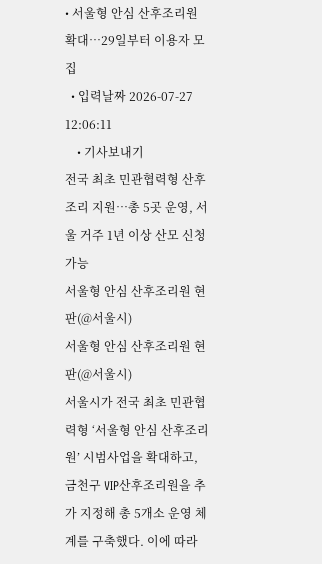• 서울형 안심 산후조리원 확대…29일부터 이용자 모집
  • 입력날짜 2026-07-27 12:06:11
    • 기사보내기
전국 최초 민관협력형 산후조리 지원…총 5곳 운영, 서울 거주 1년 이상 산모 신청 가능
서울형 안심 산후조리원 현판(@서울시)
서울형 안심 산후조리원 현판(@서울시)
서울시가 전국 최초 민관협력형 ‘서울형 안심 산후조리원’ 시범사업을 확대하고, 금천구 VIP산후조리원을 추가 지정해 총 5개소 운영 체계를 구축했다. 이에 따라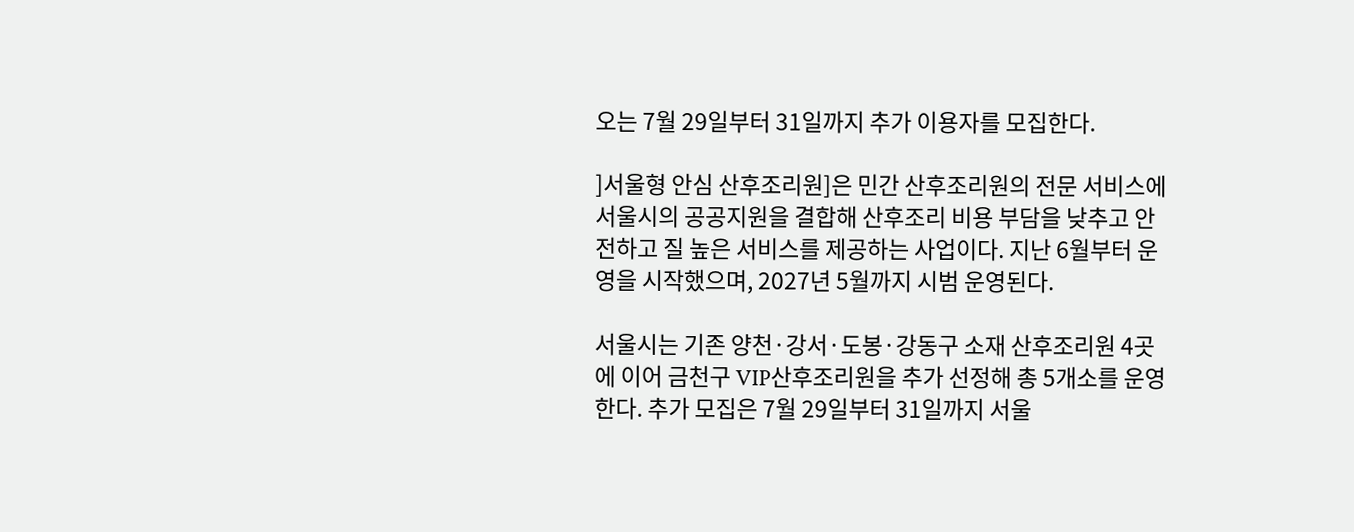오는 7월 29일부터 31일까지 추가 이용자를 모집한다.

]서울형 안심 산후조리원]은 민간 산후조리원의 전문 서비스에 서울시의 공공지원을 결합해 산후조리 비용 부담을 낮추고 안전하고 질 높은 서비스를 제공하는 사업이다. 지난 6월부터 운영을 시작했으며, 2027년 5월까지 시범 운영된다.

서울시는 기존 양천·강서·도봉·강동구 소재 산후조리원 4곳에 이어 금천구 VIP산후조리원을 추가 선정해 총 5개소를 운영한다. 추가 모집은 7월 29일부터 31일까지 서울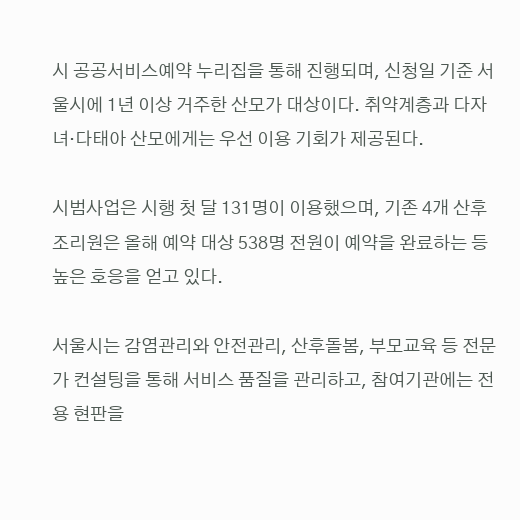시 공공서비스예약 누리집을 통해 진행되며, 신청일 기준 서울시에 1년 이상 거주한 산모가 대상이다. 취약계층과 다자녀·다태아 산모에게는 우선 이용 기회가 제공된다.

시범사업은 시행 첫 달 131명이 이용했으며, 기존 4개 산후조리원은 올해 예약 대상 538명 전원이 예약을 완료하는 등 높은 호응을 얻고 있다.

서울시는 감염관리와 안전관리, 산후돌봄, 부모교육 등 전문가 컨설팅을 통해 서비스 품질을 관리하고, 참여기관에는 전용 현판을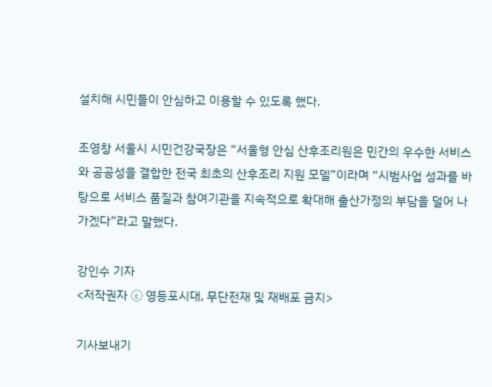설치해 시민들이 안심하고 이용할 수 있도록 했다.

조영창 서울시 시민건강국장은 “서울형 안심 산후조리원은 민간의 우수한 서비스와 공공성을 결합한 전국 최초의 산후조리 지원 모델”이라며 “시범사업 성과를 바탕으로 서비스 품질과 참여기관을 지속적으로 확대해 출산가정의 부담을 덜어 나가겠다”라고 말했다.

강인수 기자
<저작권자 ⓒ 영등포시대, 무단전재 및 재배포 금지>

기사보내기